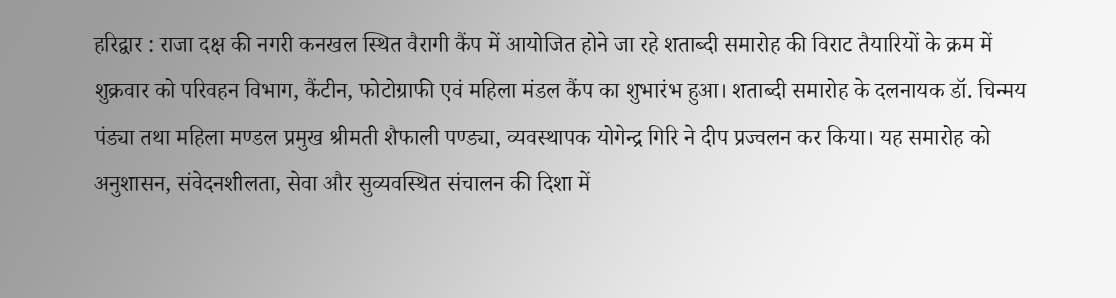हरिद्वार : राजा दक्ष की नगरी कनखल स्थित वैरागी कैंप में आयोजित होने जा रहे शताब्दी समारोह की विराट तैयारियों के क्रम में शुक्रवार को परिवहन विभाग, कैंटीन, फोटोग्राफी एवं महिला मंडल कैंप का शुभारंभ हुआ। शताब्दी समारोह के दलनायक डॉ. चिन्मय पंड्या तथा महिला मण्डल प्रमुख श्रीमती शैफाली पण्ड्या, व्यवस्थापक योगेन्द्र गिरि ने दीप प्रज्वलन कर किया। यह समारोह को अनुशासन, संवेदनशीलता, सेवा और सुव्यवस्थित संचालन की दिशा में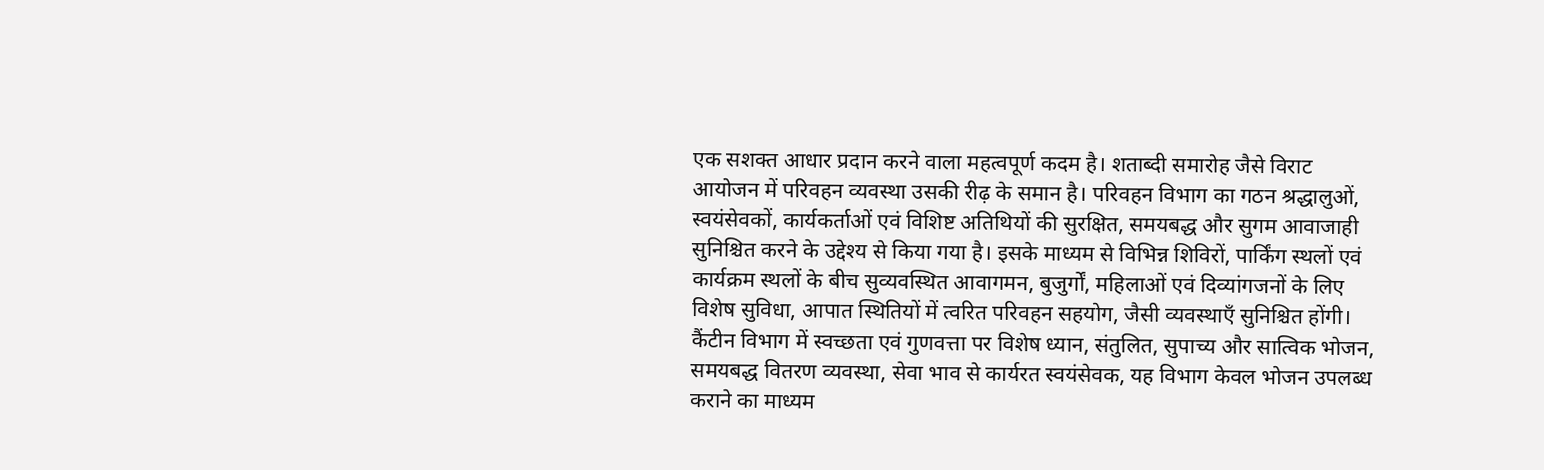एक सशक्त आधार प्रदान करने वाला महत्वपूर्ण कदम है। शताब्दी समारोह जैसे विराट आयोजन में परिवहन व्यवस्था उसकी रीढ़ के समान है। परिवहन विभाग का गठन श्रद्धालुओं, स्वयंसेवकों, कार्यकर्ताओं एवं विशिष्ट अतिथियों की सुरक्षित, समयबद्ध और सुगम आवाजाही सुनिश्चित करने के उद्देश्य से किया गया है। इसके माध्यम से विभिन्न शिविरों, पार्किंग स्थलों एवं कार्यक्रम स्थलों के बीच सुव्यवस्थित आवागमन, बुजुर्गों, महिलाओं एवं दिव्यांगजनों के लिए विशेष सुविधा, आपात स्थितियों में त्वरित परिवहन सहयोग, जैसी व्यवस्थाएँ सुनिश्चित होंगी। कैंटीन विभाग में स्वच्छता एवं गुणवत्ता पर विशेष ध्यान, संतुलित, सुपाच्य और सात्विक भोजन, समयबद्ध वितरण व्यवस्था, सेवा भाव से कार्यरत स्वयंसेवक, यह विभाग केवल भोजन उपलब्ध कराने का माध्यम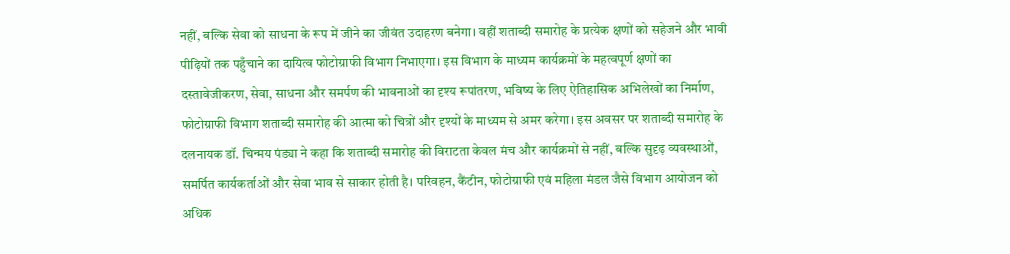नहीं, बल्कि सेवा को साधना के रूप में जीने का जीवंत उदाहरण बनेगा। वहीं शताब्दी समारोह के प्रत्येक क्षणों को सहेजने और भावी पीढ़ियों तक पहुँचाने का दायित्व फोटोग्राफी विभाग निभाएगा। इस विभाग के माध्यम कार्यक्रमों के महत्वपूर्ण क्षणों का दस्तावेजीकरण, सेवा, साधना और समर्पण की भावनाओं का दृश्य रूपांतरण, भविष्य के लिए ऐतिहासिक अभिलेखों का निर्माण, फोटोग्राफी विभाग शताब्दी समारोह की आत्मा को चित्रों और दृश्यों के माध्यम से अमर करेगा। इस अवसर पर शताब्दी समारोह के दलनायक डॉ. चिन्मय पंड्या ने कहा कि शताब्दी समारोह की विराटता केवल मंच और कार्यक्रमों से नहीं, बल्कि सुदृढ़ व्यवस्थाओं, समर्पित कार्यकर्ताओं और सेवा भाव से साकार होती है। परिवहन, कैंटीन, फोटोग्राफी एवं महिला मंडल जैसे विभाग आयोजन को अधिक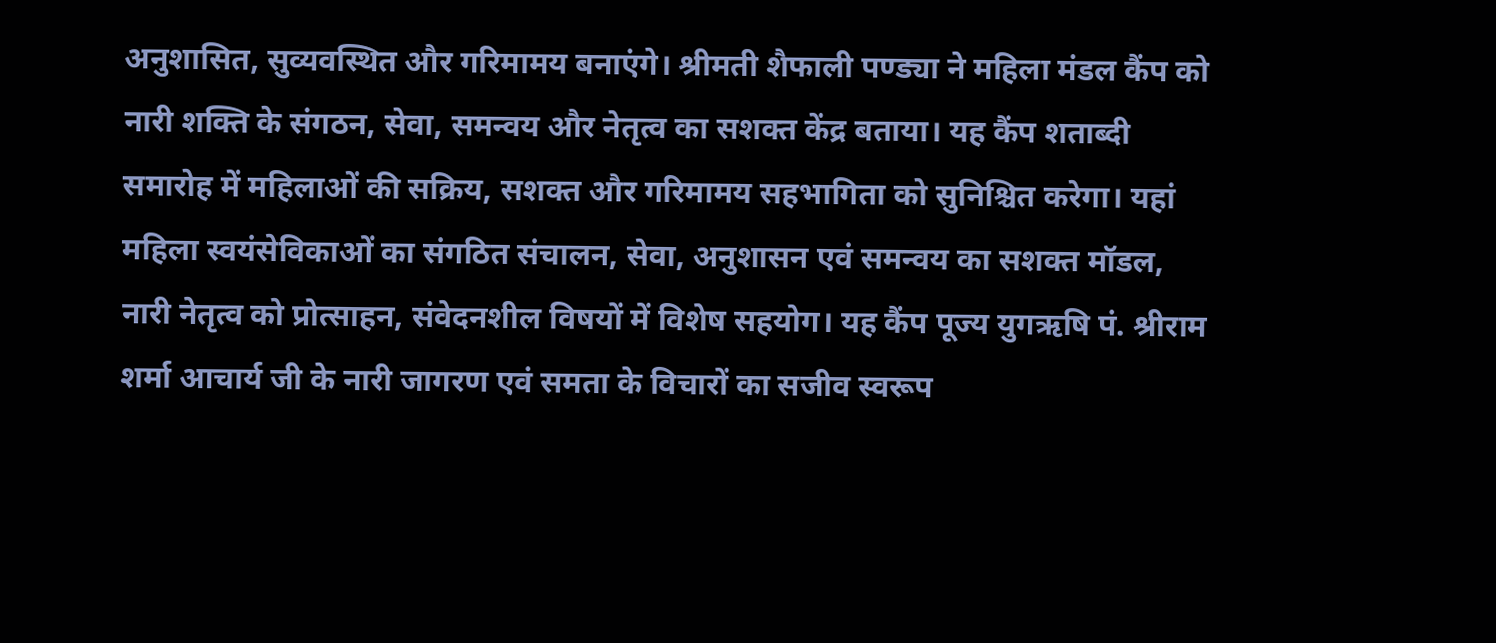अनुशासित, सुव्यवस्थित और गरिमामय बनाएंगे। श्रीमती शैफाली पण्ड्या ने महिला मंडल कैंप को नारी शक्ति के संगठन, सेवा, समन्वय और नेतृत्व का सशक्त केंद्र बताया। यह कैंप शताब्दी समारोह में महिलाओं की सक्रिय, सशक्त और गरिमामय सहभागिता को सुनिश्चित करेगा। यहां महिला स्वयंसेविकाओं का संगठित संचालन, सेवा, अनुशासन एवं समन्वय का सशक्त मॉडल, नारी नेतृत्व को प्रोत्साहन, संवेदनशील विषयों में विशेष सहयोग। यह कैंप पूज्य युगऋषि पं. श्रीराम शर्मा आचार्य जी के नारी जागरण एवं समता के विचारों का सजीव स्वरूप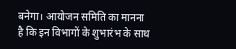बनेगा। आयोजन समिति का मानना है कि इन विभागों के शुभारंभ के साथ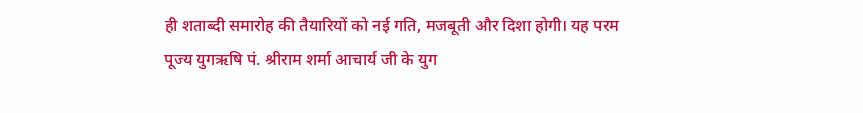ही शताब्दी समारोह की तैयारियों को नई गति, मजबूती और दिशा होगी। यह परम पूज्य युगऋषि पं. श्रीराम शर्मा आचार्य जी के युग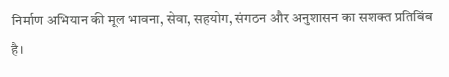निर्माण अभियान की मूल भावना, सेवा, सहयोग, संगठन और अनुशासन का सशक्त प्रतिबिंब है।